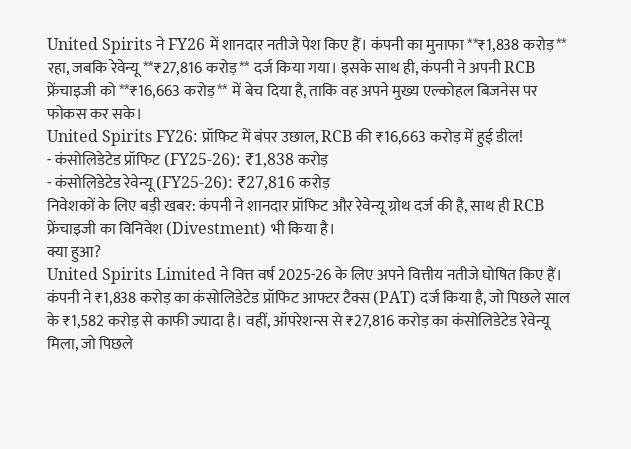United Spirits ने FY26 में शानदार नतीजे पेश किए हैं। कंपनी का मुनाफा **₹1,838 करोड़** रहा, जबकि रेवेन्यू **₹27,816 करोड़** दर्ज किया गया। इसके साथ ही, कंपनी ने अपनी RCB फ्रेंचाइजी को **₹16,663 करोड़** में बेच दिया है, ताकि वह अपने मुख्य एल्कोहल बिजनेस पर फोकस कर सके।
United Spirits FY26: प्रॉफिट में बंपर उछाल, RCB की ₹16,663 करोड़ में हुई डील!
- कंसोलिडेटेड प्रॉफिट (FY25-26): ₹1,838 करोड़
- कंसोलिडेटेड रेवेन्यू (FY25-26): ₹27,816 करोड़
निवेशकों के लिए बड़ी खबर: कंपनी ने शानदार प्रॉफिट और रेवेन्यू ग्रोथ दर्ज की है, साथ ही RCB फ्रेंचाइजी का विनिवेश (Divestment) भी किया है।
क्या हुआ?
United Spirits Limited ने वित्त वर्ष 2025-26 के लिए अपने वित्तीय नतीजे घोषित किए हैं। कंपनी ने ₹1,838 करोड़ का कंसोलिडेटेड प्रॉफिट आफ्टर टैक्स (PAT) दर्ज किया है, जो पिछले साल के ₹1,582 करोड़ से काफी ज्यादा है। वहीं, ऑपरेशन्स से ₹27,816 करोड़ का कंसोलिडेटेड रेवेन्यू मिला, जो पिछले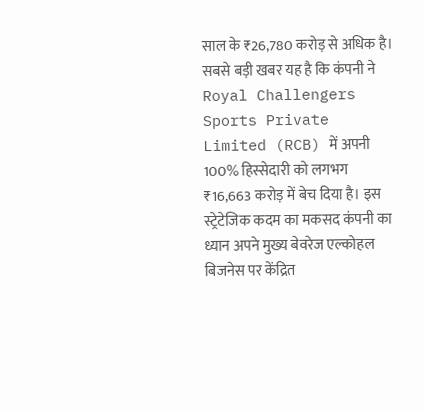साल के ₹26,780 करोड़ से अधिक है।
सबसे बड़ी खबर यह है कि कंपनी ने Royal Challengers Sports Private Limited (RCB) में अपनी 100% हिस्सेदारी को लगभग ₹16,663 करोड़ में बेच दिया है। इस स्ट्रेटेजिक कदम का मकसद कंपनी का ध्यान अपने मुख्य बेवरेज एल्कोहल बिजनेस पर केंद्रित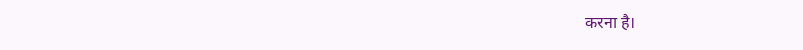करना है।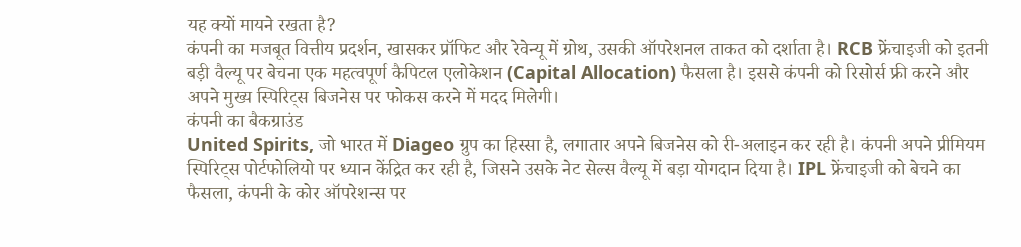यह क्यों मायने रखता है?
कंपनी का मजबूत वित्तीय प्रदर्शन, खासकर प्रॉफिट और रेवेन्यू में ग्रोथ, उसकी ऑपरेशनल ताकत को दर्शाता है। RCB फ्रेंचाइजी को इतनी बड़ी वैल्यू पर बेचना एक महत्वपूर्ण कैपिटल एलोकेशन (Capital Allocation) फैसला है। इससे कंपनी को रिसोर्स फ्री करने और अपने मुख्य स्पिरिट्स बिजनेस पर फोकस करने में मदद मिलेगी।
कंपनी का बैकग्राउंड
United Spirits, जो भारत में Diageo ग्रुप का हिस्सा है, लगातार अपने बिजनेस को री-अलाइन कर रही है। कंपनी अपने प्रीमियम स्पिरिट्स पोर्टफोलियो पर ध्यान केंद्रित कर रही है, जिसने उसके नेट सेल्स वैल्यू में बड़ा योगदान दिया है। IPL फ्रेंचाइजी को बेचने का फैसला, कंपनी के कोर ऑपरेशन्स पर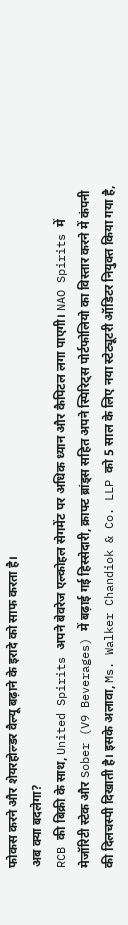फोकस करने और शेयरहोल्डर वैल्यू बढ़ाने के इरादे को साफ करता है।
अब क्या बदलेगा?
RCB की बिक्री के साथ, United Spirits अपने बेवरेज एल्कोहल सेगमेंट पर अधिक ध्यान और कैपिटल लगा पाएगी। NAO Spirits में मेजॉरिटी स्टेक और Sober (V9 Beverages) में बढ़ाई गई हिस्सेदारी, क्राफ्ट ब्रांड्स सहित अपने स्पिरिट्स पोर्टफोलियो का विस्तार करने में कंपनी की दिलचस्पी दिखाती है। इसके अलावा, Ms. Walker Chandiok & Co. LLP को 5 साल के लिए नया स्टेट्यूटरी ऑडिटर नियुक्त किया गया है,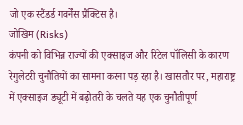जो एक स्टैंडर्ड गवर्नेंस प्रैक्टिस है।
जोखिम (Risks)
कंपनी को विभिन्न राज्यों की एक्साइज और रिटेल पॉलिसी के कारण रेगुलेटरी चुनौतियों का सामना करना पड़ रहा है। खासतौर पर, महाराष्ट्र में एक्साइज ड्यूटी में बढ़ोतरी के चलते यह एक चुनौतीपूर्ण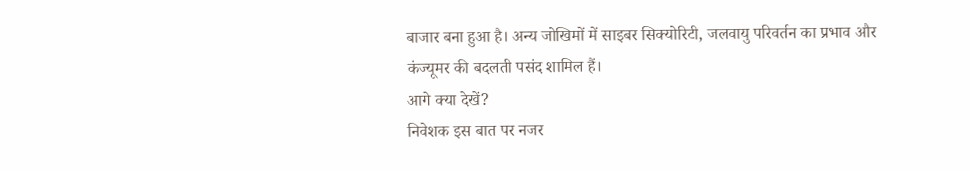बाजार बना हुआ है। अन्य जोखिमों में साइबर सिक्योरिटी, जलवायु परिवर्तन का प्रभाव और कंज्यूमर की बदलती पसंद शामिल हैं।
आगे क्या देखें?
निवेशक इस बात पर नजर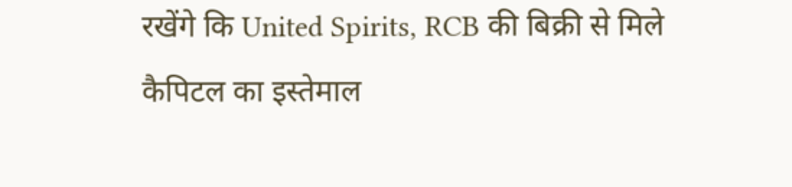रखेंगे कि United Spirits, RCB की बिक्री से मिले कैपिटल का इस्तेमाल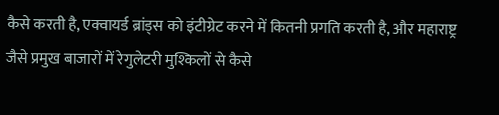कैसे करती है, एक्वायर्ड ब्रांड्स को इंटीग्रेट करने में कितनी प्रगति करती है, और महाराष्ट्र जैसे प्रमुख बाजारों में रेगुलेटरी मुश्किलों से कैसे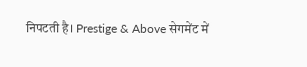निपटती है। Prestige & Above सेगमेंट में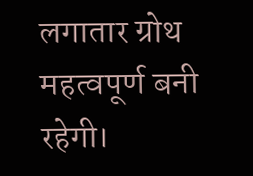लगातार ग्रोथ महत्वपूर्ण बनी रहेगी।